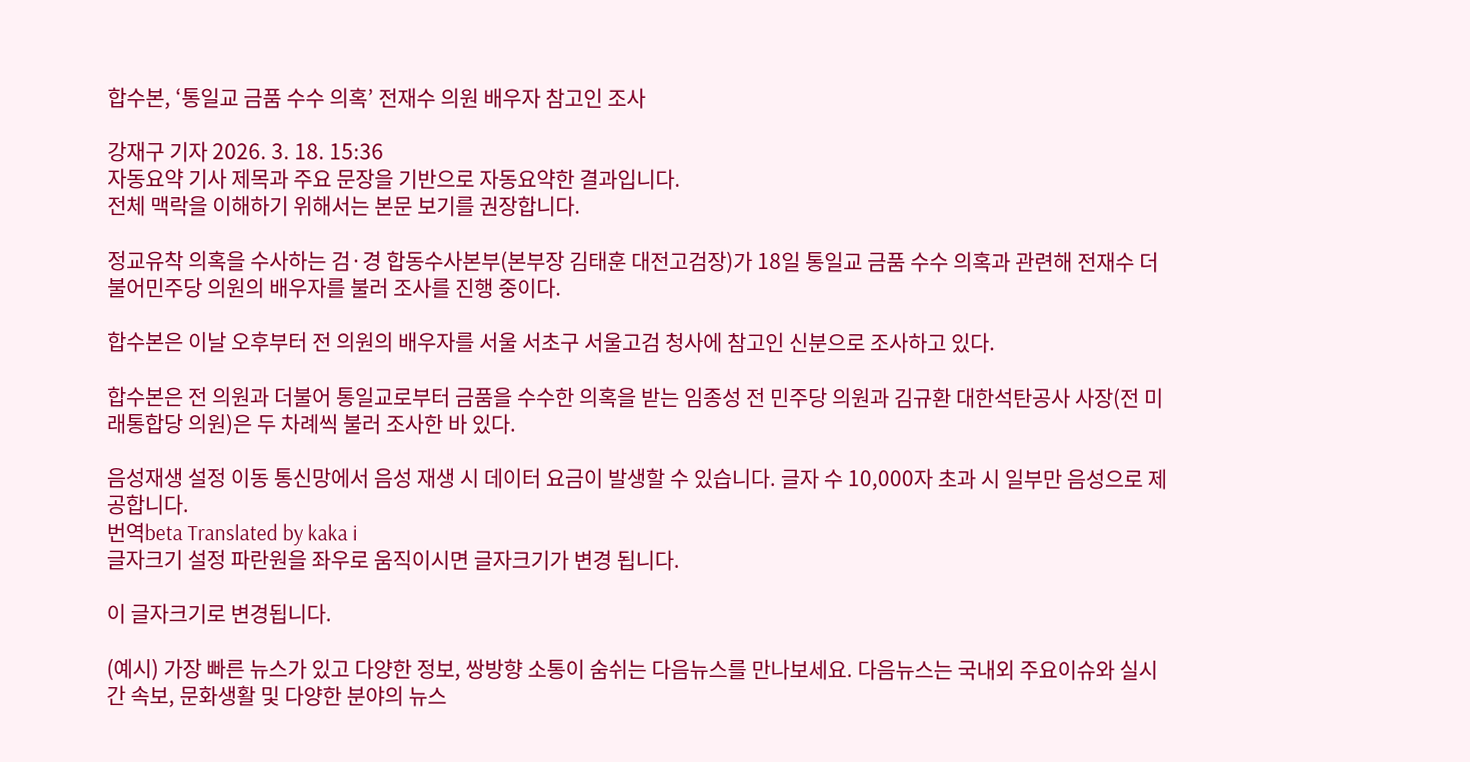합수본, ‘통일교 금품 수수 의혹’ 전재수 의원 배우자 참고인 조사

강재구 기자 2026. 3. 18. 15:36
자동요약 기사 제목과 주요 문장을 기반으로 자동요약한 결과입니다.
전체 맥락을 이해하기 위해서는 본문 보기를 권장합니다.

정교유착 의혹을 수사하는 검·경 합동수사본부(본부장 김태훈 대전고검장)가 18일 통일교 금품 수수 의혹과 관련해 전재수 더불어민주당 의원의 배우자를 불러 조사를 진행 중이다.

합수본은 이날 오후부터 전 의원의 배우자를 서울 서초구 서울고검 청사에 참고인 신분으로 조사하고 있다.

합수본은 전 의원과 더불어 통일교로부터 금품을 수수한 의혹을 받는 임종성 전 민주당 의원과 김규환 대한석탄공사 사장(전 미래통합당 의원)은 두 차례씩 불러 조사한 바 있다.

음성재생 설정 이동 통신망에서 음성 재생 시 데이터 요금이 발생할 수 있습니다. 글자 수 10,000자 초과 시 일부만 음성으로 제공합니다.
번역beta Translated by kaka i
글자크기 설정 파란원을 좌우로 움직이시면 글자크기가 변경 됩니다.

이 글자크기로 변경됩니다.

(예시) 가장 빠른 뉴스가 있고 다양한 정보, 쌍방향 소통이 숨쉬는 다음뉴스를 만나보세요. 다음뉴스는 국내외 주요이슈와 실시간 속보, 문화생활 및 다양한 분야의 뉴스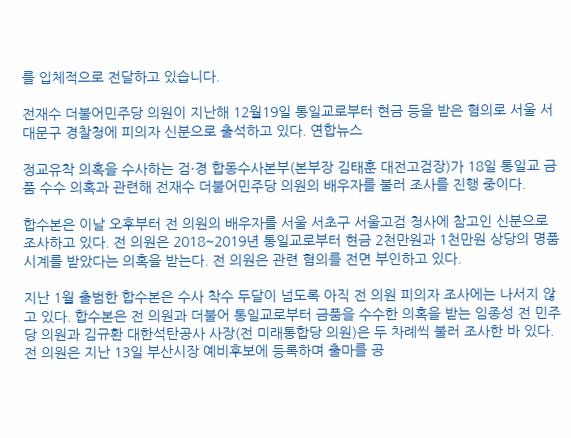를 입체적으로 전달하고 있습니다.

전재수 더불어민주당 의원이 지난해 12월19일 통일교로부터 현금 등을 받은 혐의로 서울 서대문구 경찰청에 피의자 신분으로 출석하고 있다. 연합뉴스

정교유착 의혹을 수사하는 검·경 합동수사본부(본부장 김태훈 대전고검장)가 18일 통일교 금품 수수 의혹과 관련해 전재수 더불어민주당 의원의 배우자를 불러 조사를 진행 중이다.

합수본은 이날 오후부터 전 의원의 배우자를 서울 서초구 서울고검 청사에 참고인 신분으로 조사하고 있다. 전 의원은 2018~2019년 통일교로부터 현금 2천만원과 1천만원 상당의 명품 시계를 받았다는 의혹을 받는다. 전 의원은 관련 혐의를 전면 부인하고 있다.

지난 1월 출범한 합수본은 수사 착수 두달이 넘도록 아직 전 의원 피의자 조사에는 나서지 않고 있다. 합수본은 전 의원과 더불어 통일교로부터 금품을 수수한 의혹을 받는 임종성 전 민주당 의원과 김규환 대한석탄공사 사장(전 미래통합당 의원)은 두 차례씩 불러 조사한 바 있다. 전 의원은 지난 13일 부산시장 예비후보에 등록하며 출마를 공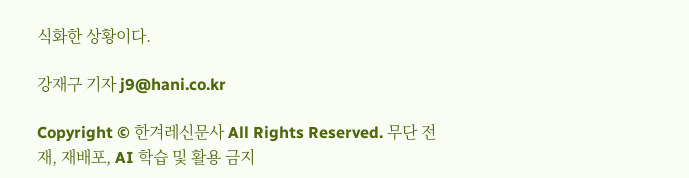식화한 상황이다.

강재구 기자 j9@hani.co.kr

Copyright © 한겨레신문사 All Rights Reserved. 무단 전재, 재배포, AI 학습 및 활용 금지